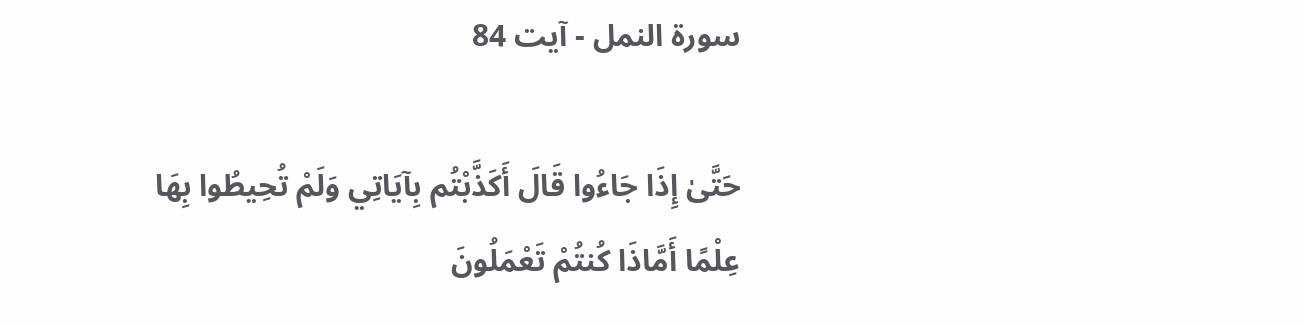سورة النمل - آیت 84

حَتَّىٰ إِذَا جَاءُوا قَالَ أَكَذَّبْتُم بِآيَاتِي وَلَمْ تُحِيطُوا بِهَا عِلْمًا أَمَّاذَا كُنتُمْ تَعْمَلُونَ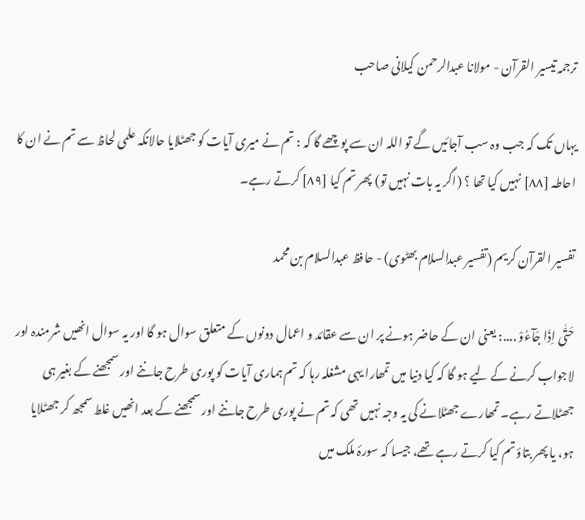ترجمہ تیسیر القرآن - مولانا عبدالرحمن کیلانی صاحب

یہاں تک کہ جب وہ سب آجائیں گے تو اللہ ان سے پوچھے گا کہ : تم نے میری آیات کو جھٹلایا حالانکہ علمی لحاظ سے تم نے ان کا احاطہ [٨٨] نہیں کیا تھا ؟ (اگر یہ بات نہیں تو) پھر تم کیا [٨٩] کرتے رہے۔

تفسیر القرآن کریم (تفسیر عبدالسلام بھٹوی) - حافظ عبدالسلام بن محمد

حَتّٰى اِذَا جَآءُوْ ....: یعنی ان کے حاضر ہونے پر ان سے عقائد و اعمال دونوں کے متعلق سوال ہو گا اور یہ سوال انھیں شرمندہ اور لاجواب کرنے کے لیے ہو گا کہ کیا دنیا میں تمھارا یہی مشغلہ رہا کہ تم ہماری آیات کو پوری طرح جاننے اور سمجھنے کے بغیر ہی جھٹلاتے رہے۔ تمھارے جھٹلانے کی یہ وجہ نہیں تھی کہ تم نے پوری طرح جاننے اور سمجھنے کے بعد انھیں غلط سمجھ کر جھٹلایا ہو، یا پھر بتاؤ تم کیا کرتے رہے تھے، جیسا کہ سورۂ ملک میں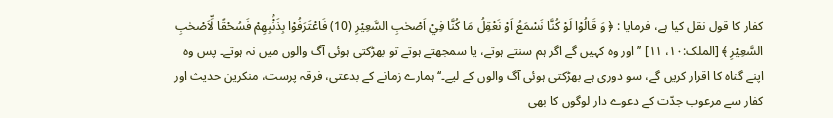کفار کا قول نقل کیا ہے، فرمایا : ﴿ وَ قَالُوْا لَوْ كُنَّا نَسْمَعُ اَوْ نَعْقِلُ مَا كُنَّا فِيْ اَصْحٰبِ السَّعِيْرِ (10) فَاعْتَرَفُوْا بِذَنْۢبِهِمْ فَسُحْقًا لِّاَصْحٰبِ السَّعِيْرِ ﴾ [الملک:۱۰، ۱۱] ’’اور وہ کہیں گے اگر ہم سنتے ہوتے، یا سمجھتے ہوتے تو بھڑکتی ہوئی آگ والوں میں نہ ہوتے۔ پس وہ اپنے گناہ کا اقرار کریں گے، سو دوری ہے بھڑکتی ہوئی آگ والوں کے لیے۔‘‘ ہمارے زمانے کے بدعتی، فرقہ پرست، منکرین حدیث اور کفار سے مرعوب جدّت کے دعوے دار لوگوں کا بھی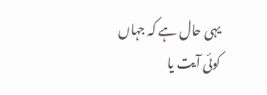یہی حال ہے کہ جہاں کوئی آیت یا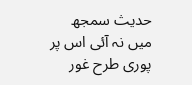حدیث سمجھ میں نہ آئی اس پر پوری طرح غور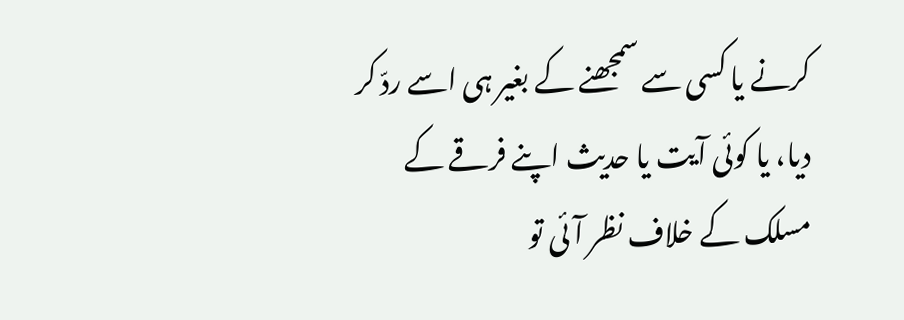کرنے یا کسی سے سمجھنے کے بغیر ہی اسے ردّ کر دیا، یا کوئی آیت یا حدیث اپنے فرقے کے مسلک کے خلاف نظر آئی تو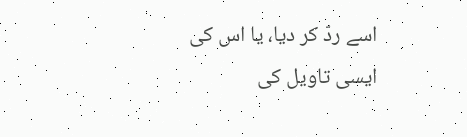اسے ردّ کر دیا، یا اس کی ایسی تاویل کی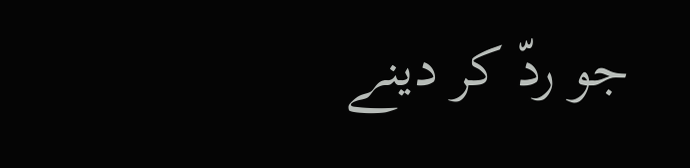جو ردّ کر دینے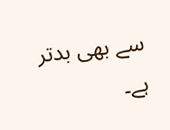سے بھی بدتر ہے۔